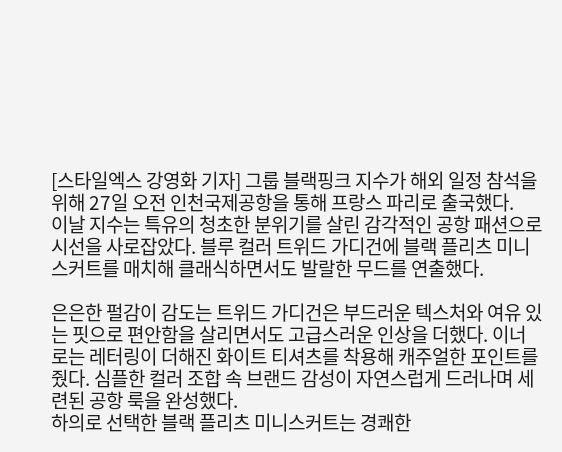[스타일엑스 강영화 기자] 그룹 블랙핑크 지수가 해외 일정 참석을 위해 27일 오전 인천국제공항을 통해 프랑스 파리로 출국했다.
이날 지수는 특유의 청초한 분위기를 살린 감각적인 공항 패션으로 시선을 사로잡았다. 블루 컬러 트위드 가디건에 블랙 플리츠 미니스커트를 매치해 클래식하면서도 발랄한 무드를 연출했다.

은은한 펄감이 감도는 트위드 가디건은 부드러운 텍스처와 여유 있는 핏으로 편안함을 살리면서도 고급스러운 인상을 더했다. 이너로는 레터링이 더해진 화이트 티셔츠를 착용해 캐주얼한 포인트를 줬다. 심플한 컬러 조합 속 브랜드 감성이 자연스럽게 드러나며 세련된 공항 룩을 완성했다.
하의로 선택한 블랙 플리츠 미니스커트는 경쾌한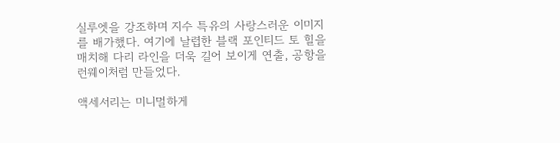실루엣을 강조하며 지수 특유의 사랑스러운 이미지를 배가했다. 여기에 날렵한 블랙 포인티드 토 힐을 매치해 다리 라인을 더욱 길어 보이게 연출, 공항을 런웨이처럼 만들었다.

액세서리는 미니멀하게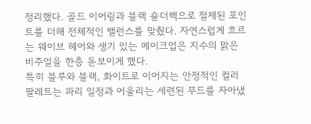정리했다. 골드 이어링과 블랙 숄더백으로 절제된 포인트를 더해 전체적인 밸런스를 맞췄다. 자연스럽게 흐르는 웨이브 헤어와 생기 있는 메이크업은 지수의 맑은 비주얼을 한층 돋보이게 했다.
특히 블루와 블랙, 화이트로 이어지는 안정적인 컬러 팔레트는 파리 일정과 어울리는 세련된 무드를 자아냈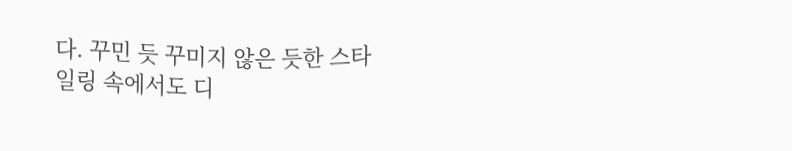다. 꾸민 듯 꾸미지 않은 듯한 스타일링 속에서도 디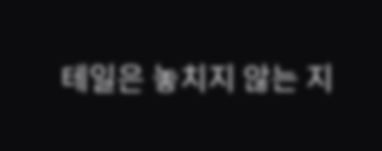테일은 놓치지 않는 지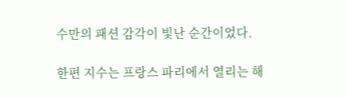수만의 패션 감각이 빛난 순간이었다.

한편 지수는 프랑스 파리에서 열리는 해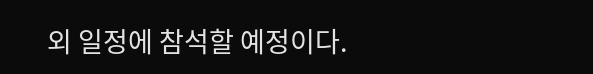외 일정에 참석할 예정이다.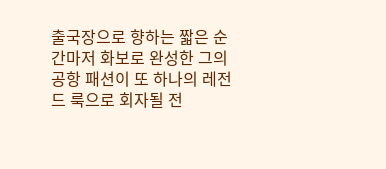출국장으로 향하는 짧은 순간마저 화보로 완성한 그의 공항 패션이 또 하나의 레전드 룩으로 회자될 전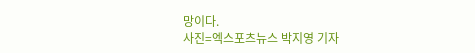망이다.
사진=엑스포츠뉴스 박지영 기자